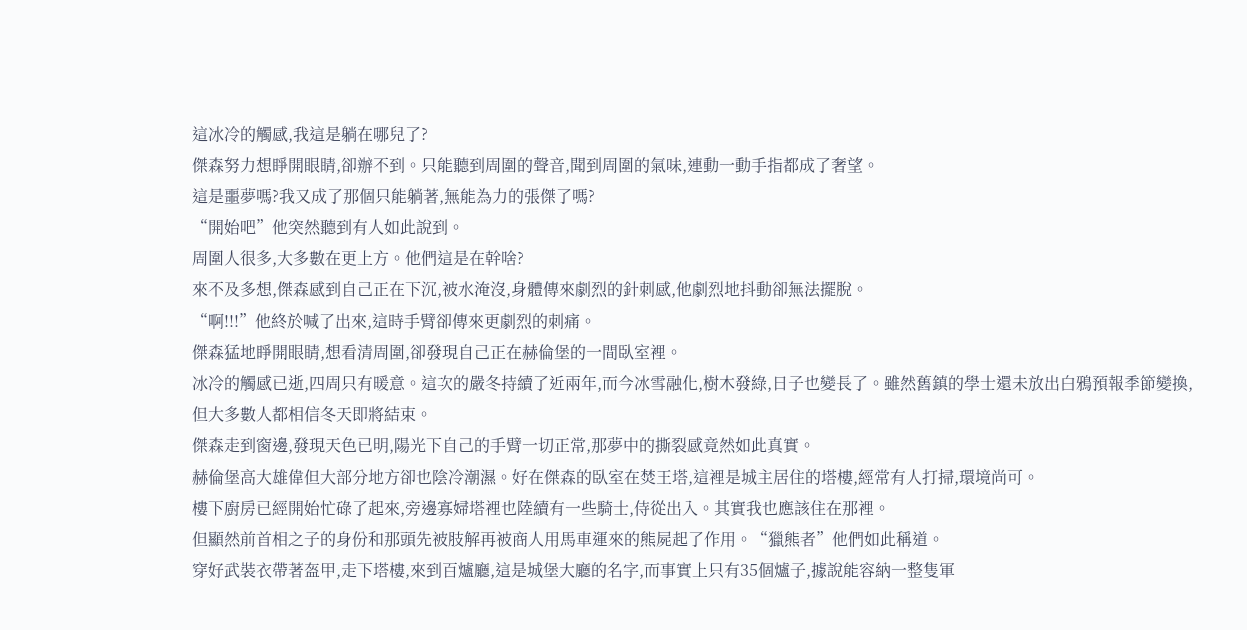這冰冷的觸感,我這是躺在哪兒了?
傑森努力想睜開眼睛,卻辦不到。只能聽到周圍的聲音,聞到周圍的氣味,連動一動手指都成了奢望。
這是噩夢嗎?我又成了那個只能躺著,無能為力的張傑了嗎?
“開始吧”他突然聽到有人如此說到。
周圍人很多,大多數在更上方。他們這是在幹啥?
來不及多想,傑森感到自己正在下沉,被水淹沒,身體傳來劇烈的針刺感,他劇烈地抖動卻無法擺脫。
“啊!!!”他終於喊了出來,這時手臂卻傳來更劇烈的刺痛。
傑森猛地睜開眼睛,想看清周圍,卻發現自己正在赫倫堡的一間臥室裡。
冰冷的觸感已逝,四周只有暖意。這次的嚴冬持續了近兩年,而今冰雪融化,樹木發綠,日子也變長了。雖然舊鎮的學士還未放出白鴉預報季節變換,但大多數人都相信冬天即將結束。
傑森走到窗邊,發現天色已明,陽光下自己的手臂一切正常,那夢中的撕裂感竟然如此真實。
赫倫堡高大雄偉但大部分地方卻也陰冷潮濕。好在傑森的臥室在焚王塔,這裡是城主居住的塔樓,經常有人打掃,環境尚可。
樓下廚房已經開始忙碌了起來,旁邊寡婦塔裡也陸續有一些騎士,侍從出入。其實我也應該住在那裡。
但顯然前首相之子的身份和那頭先被肢解再被商人用馬車運來的熊屍起了作用。“獵熊者”他們如此稱道。
穿好武裝衣帶著盔甲,走下塔樓,來到百爐廳,這是城堡大廳的名字,而事實上只有35個爐子,據說能容納一整隻軍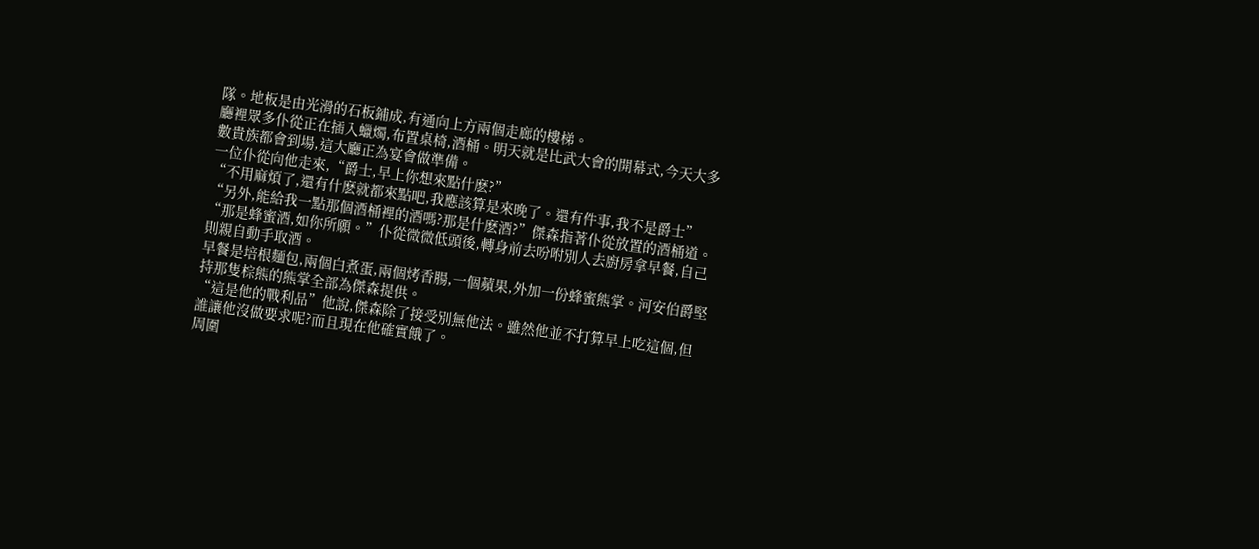隊。地板是由光滑的石板鋪成,有通向上方兩個走廊的樓梯。
廳裡眾多仆從正在插入蠟燭,布置桌椅,酒桶。明天就是比武大會的開幕式,今天大多數貴族都會到場,這大廳正為宴會做準備。
一位仆從向他走來,“爵士,早上你想來點什麽?”
“不用麻煩了,還有什麽就都來點吧,我應該算是來晚了。還有件事,我不是爵士”
“另外,能給我一點那個酒桶裡的酒嗎?那是什麽酒?”傑森指著仆從放置的酒桶道。
“那是蜂蜜酒,如你所願。”仆從微微低頭後,轉身前去吩咐別人去廚房拿早餐,自己則親自動手取酒。
早餐是培根麵包,兩個白煮蛋,兩個烤香腸,一個蘋果,外加一份蜂蜜熊掌。河安伯爵堅持那隻棕熊的熊掌全部為傑森提供。
“這是他的戰利品”他說,傑森除了接受別無他法。雖然他並不打算早上吃這個,但誰讓他沒做要求呢?而且現在他確實餓了。
周圍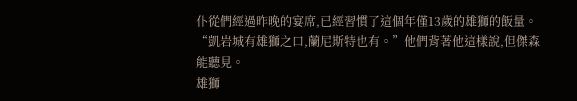仆從們經過昨晚的宴席,已經習慣了這個年僅13歲的雄獅的飯量。
“凱岩城有雄獅之口,蘭尼斯特也有。”他們背著他這樣說,但傑森能聽見。
雄獅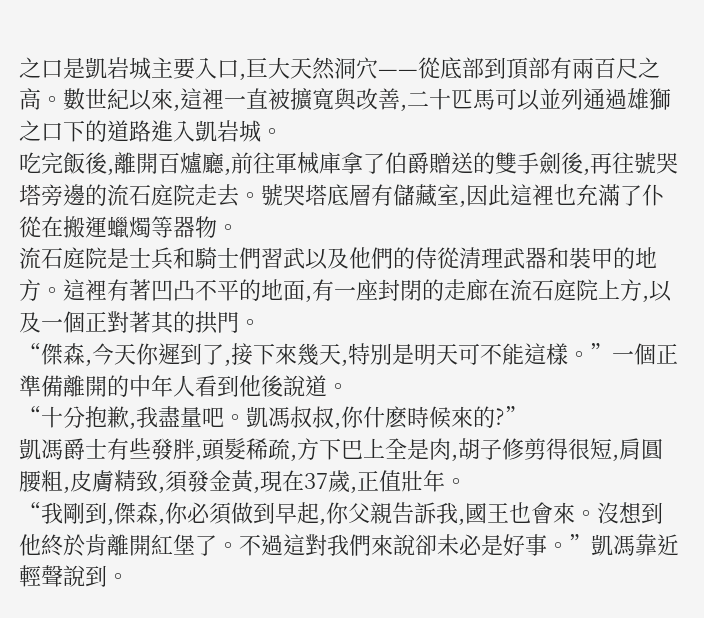之口是凱岩城主要入口,巨大天然洞穴——從底部到頂部有兩百尺之高。數世紀以來,這裡一直被擴寬與改善,二十匹馬可以並列通過雄獅之口下的道路進入凱岩城。
吃完飯後,離開百爐廳,前往軍械庫拿了伯爵贈送的雙手劍後,再往號哭塔旁邊的流石庭院走去。號哭塔底層有儲藏室,因此這裡也充滿了仆從在搬運蠟燭等器物。
流石庭院是士兵和騎士們習武以及他們的侍從清理武器和裝甲的地方。這裡有著凹凸不平的地面,有一座封閉的走廊在流石庭院上方,以及一個正對著其的拱門。
“傑森,今天你遲到了,接下來幾天,特別是明天可不能這樣。”一個正準備離開的中年人看到他後說道。
“十分抱歉,我盡量吧。凱馮叔叔,你什麽時候來的?”
凱馮爵士有些發胖,頭髮稀疏,方下巴上全是肉,胡子修剪得很短,肩圓腰粗,皮膚精致,須發金黃,現在37歲,正值壯年。
“我剛到,傑森,你必須做到早起,你父親告訴我,國王也會來。沒想到他終於肯離開紅堡了。不過這對我們來說卻未必是好事。”凱馮靠近輕聲說到。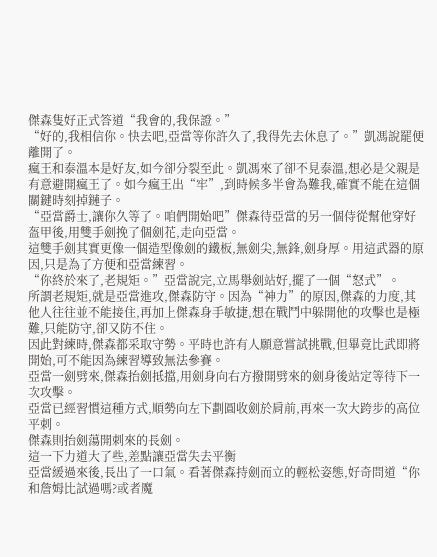傑森隻好正式答道“我會的,我保證。”
“好的,我相信你。快去吧,亞當等你許久了,我得先去休息了。”凱馮說罷便離開了。
瘋王和泰溫本是好友,如今卻分裂至此。凱馮來了卻不見泰溫,想必是父親是有意避開瘋王了。如今瘋王出“牢”,到時候多半會為難我,確實不能在這個關鍵時刻掉鏈子。
“亞當爵士,讓你久等了。咱們開始吧”傑森待亞當的另一個侍從幫他穿好盔甲後,用雙手劍挽了個劍花,走向亞當。
這雙手劍其實更像一個造型像劍的鐵板,無劍尖,無鋒,劍身厚。用這武器的原因,只是為了方便和亞當練習。
“你終於來了,老規矩。”亞當說完,立馬舉劍站好,擺了一個“怒式”。
所謂老規矩,就是亞當進攻,傑森防守。因為“神力”的原因,傑森的力度,其他人往往並不能接住,再加上傑森身手敏捷,想在戰鬥中躲開他的攻擊也是極難,只能防守,卻又防不住。
因此對練時,傑森都采取守勢。平時也許有人願意嘗試挑戰,但畢竟比武即將開始,可不能因為練習導致無法參賽。
亞當一劍劈來,傑森抬劍抵擋,用劍身向右方撥開劈來的劍身後站定等待下一次攻擊。
亞當已經習慣這種方式,順勢向左下劃圓收劍於肩前,再來一次大跨步的高位平刺。
傑森則抬劍蕩開刺來的長劍。
這一下力道大了些,差點讓亞當失去平衡
亞當緩過來後,長出了一口氣。看著傑森持劍而立的輕松姿態,好奇問道“你和詹姆比試過嗎?或者魔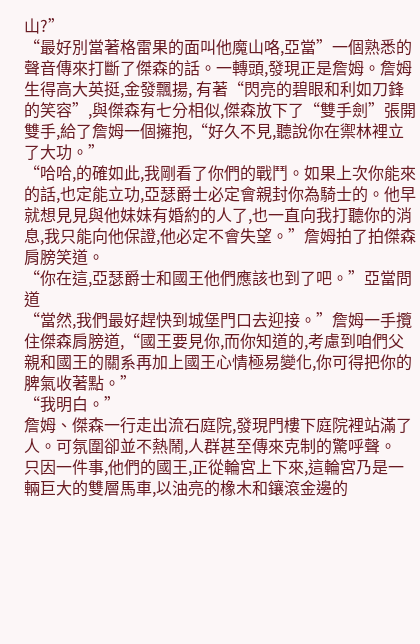山?”
“最好別當著格雷果的面叫他魔山咯,亞當”一個熟悉的聲音傳來打斷了傑森的話。一轉頭,發現正是詹姆。詹姆生得高大英挺,金發飄揚, 有著“閃亮的碧眼和利如刀鋒的笑容”,與傑森有七分相似,傑森放下了“雙手劍”張開雙手,給了詹姆一個擁抱,“好久不見,聽說你在禦林裡立了大功。”
“哈哈,的確如此,我剛看了你們的戰鬥。如果上次你能來的話,也定能立功,亞瑟爵士必定會親封你為騎士的。他早就想見見與他妹妹有婚約的人了,也一直向我打聽你的消息,我只能向他保證,他必定不會失望。”詹姆拍了拍傑森肩膀笑道。
“你在這,亞瑟爵士和國王他們應該也到了吧。”亞當問道
“當然,我們最好趕快到城堡門口去迎接。”詹姆一手攬住傑森肩膀道,“國王要見你,而你知道的,考慮到咱們父親和國王的關系再加上國王心情極易變化,你可得把你的脾氣收著點。”
“我明白。”
詹姆、傑森一行走出流石庭院,發現門樓下庭院裡站滿了人。可氛圍卻並不熱鬧,人群甚至傳來克制的驚呼聲。
只因一件事,他們的國王,正從輪宮上下來,這輪宮乃是一輛巨大的雙層馬車,以油亮的橡木和鑲滾金邊的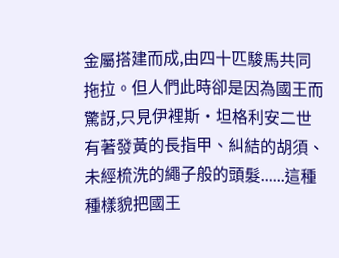金屬搭建而成,由四十匹駿馬共同拖拉。但人們此時卻是因為國王而驚訝,只見伊裡斯·坦格利安二世有著發黃的長指甲、糾結的胡須、未經梳洗的繩子般的頭髮......這種種樣貌把國王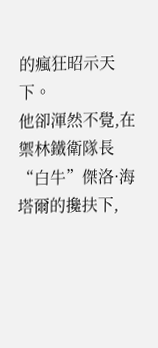的瘋狂昭示天下。
他卻渾然不覺,在禦林鐵衛隊長“白牛”傑洛·海塔爾的攙扶下,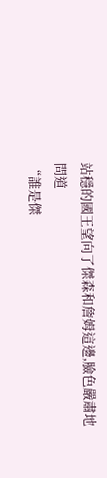站穩的國王望向了傑森和詹姆這邊,臉色嚴肅地問道
“誰是傑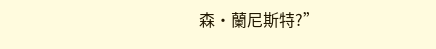森·蘭尼斯特?”